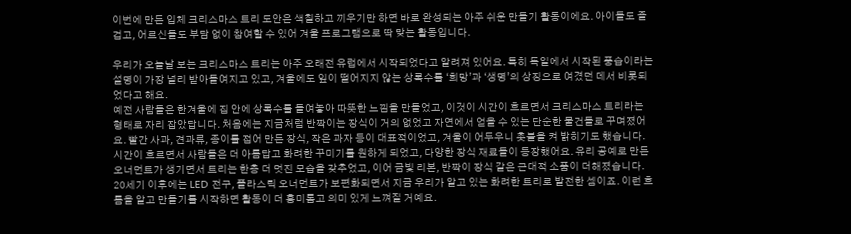이번에 만든 입체 크리스마스 트리 도안은 색칠하고 끼우기만 하면 바로 완성되는 아주 쉬운 만들기 활동이에요. 아이들도 즐겁고, 어르신들도 부담 없이 참여할 수 있어 겨울 프로그램으로 딱 맞는 활동입니다.

우리가 오늘날 보는 크리스마스 트리는 아주 오래전 유럽에서 시작되었다고 알려져 있어요. 특히 독일에서 시작된 풍습이라는 설명이 가장 널리 받아들여지고 있고, 겨울에도 잎이 떨어지지 않는 상록수를 ‘희망’과 ‘생명’의 상징으로 여겼던 데서 비롯되었다고 해요.
예전 사람들은 한겨울에 집 안에 상록수를 들여놓아 따뜻한 느낌을 만들었고, 이것이 시간이 흐르면서 크리스마스 트리라는 형태로 자리 잡았답니다. 처음에는 지금처럼 반짝이는 장식이 거의 없었고 자연에서 얻을 수 있는 단순한 물건들로 꾸며졌어요. 빨간 사과, 견과류, 종이를 접어 만든 장식, 작은 과자 등이 대표적이었고, 겨울이 어두우니 촛불을 켜 밝히기도 했습니다.
시간이 흐르면서 사람들은 더 아름답고 화려한 꾸미기를 원하게 되었고, 다양한 장식 재료들이 등장했어요. 유리 공예로 만든 오너먼트가 생기면서 트리는 한층 더 멋진 모습을 갖추었고, 이어 금빛 리본, 반짝이 장식 같은 근대적 소품이 더해졌습니다. 20세기 이후에는 LED 전구, 플라스틱 오너먼트가 보편화되면서 지금 우리가 알고 있는 화려한 트리로 발전한 셈이죠. 이런 흐름을 알고 만들기를 시작하면 활동이 더 흥미롭고 의미 있게 느껴질 거예요.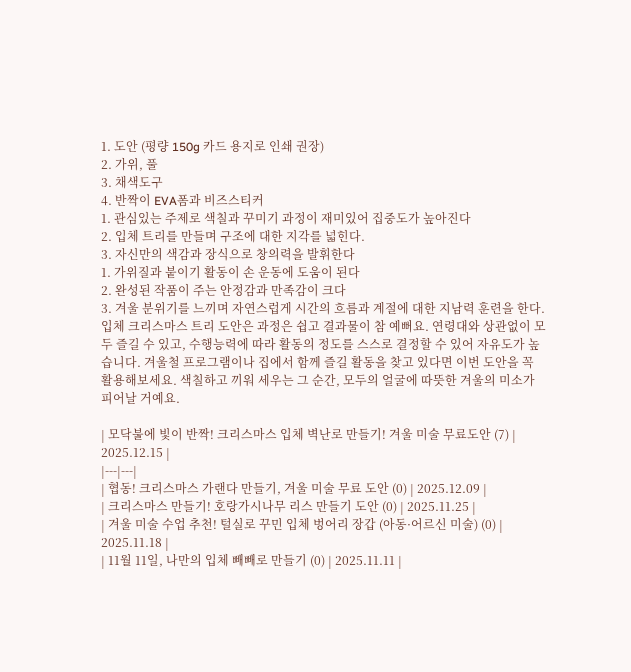1. 도안 (평량 150g 카드 용지로 인쇄 권장)
2. 가위, 풀
3. 채색도구
4. 반짝이 EVA폼과 비즈스티커
1. 관심있는 주제로 색칠과 꾸미기 과정이 재미있어 집중도가 높아진다
2. 입체 트리를 만들며 구조에 대한 지각를 넓힌다.
3. 자신만의 색감과 장식으로 창의력을 발휘한다
1. 가위질과 붙이기 활동이 손 운동에 도움이 된다
2. 완성된 작품이 주는 안정감과 만족감이 크다
3. 겨울 분위기를 느끼며 자연스럽게 시간의 흐름과 계절에 대한 지남력 훈련을 한다.
입체 크리스마스 트리 도안은 과정은 쉽고 결과물이 참 예뻐요. 연령대와 상관없이 모두 즐길 수 있고, 수행능력에 따라 활동의 정도를 스스로 결정할 수 있어 자유도가 높습니다. 겨울철 프로그램이나 집에서 함께 즐길 활동을 찾고 있다면 이번 도안을 꼭 활용해보세요. 색칠하고 끼워 세우는 그 순간, 모두의 얼굴에 따뜻한 겨울의 미소가 피어날 거예요.

| 모닥불에 빛이 반짝! 크리스마스 입체 벽난로 만들기! 겨울 미술 무료도안 (7) | 2025.12.15 |
|---|---|
| 협동! 크리스마스 가랜다 만들기, 겨울 미술 무료 도안 (0) | 2025.12.09 |
| 크리스마스 만들기! 호랑가시나무 리스 만들기 도안 (0) | 2025.11.25 |
| 겨울 미술 수업 추천! 털실로 꾸민 입체 벙어리 장갑 (아동·어르신 미술) (0) | 2025.11.18 |
| 11월 11일, 나만의 입체 빼빼로 만들기 (0) | 2025.11.11 |